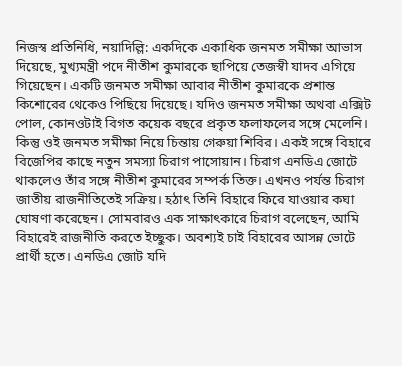নিজস্ব প্রতিনিধি, নয়াদিল্লি: একদিকে একাধিক জনমত সমীক্ষা আভাস দিয়েছে, মুখ্যমন্ত্রী পদে নীতীশ কুমারকে ছাপিয়ে তেজস্বী যাদব এগিয়ে গিয়েছেন। একটি জনমত সমীক্ষা আবার নীতীশ কুমারকে প্রশান্ত কিশোরের থেকেও পিছিয়ে দিয়েছে। যদিও জনমত সমীক্ষা অথবা এক্সিট পোল, কোনওটাই বিগত কয়েক বছরে প্রকৃত ফলাফলের সঙ্গে মেলেনি। কিন্তু ওই জনমত সমীক্ষা নিয়ে চিন্তায় গেরুয়া শিবির। একই সঙ্গে বিহারে বিজেপির কাছে নতুন সমস্যা চিরাগ পাসোয়ান। চিরাগ এনডিএ জোটে থাকলেও তাঁর সঙ্গে নীতীশ কুমারের সম্পর্ক তিক্ত। এখনও পর্যন্ত চিরাগ জাতীয় রাজনীতিতেই সক্রিয়। হঠাৎ তিনি বিহারে ফিরে যাওয়ার কঘা ঘোষণা করেছেন। সোমবারও এক সাক্ষাৎকারে চিরাগ বলেছেন, আমি বিহারেই রাজনীতি করতে ইচ্ছুক। অবশ্যই চাই বিহারের আসন্ন ভোটে প্রার্থী হতে। এনডিএ জোট যদি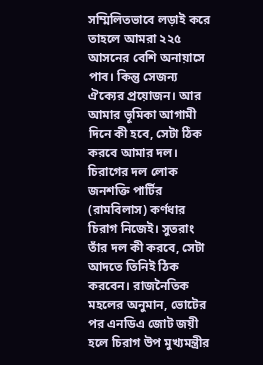সম্মিলিতভাবে লড়াই করে তাহলে আমরা ২২৫ আসনের বেশি অনায়াসে পাব। কিন্তু সেজন্য ঐক্যের প্রয়োজন। আর আমার ভূমিকা আগামী দিনে কী হবে, সেটা ঠিক করবে আমার দল। চিরাগের দল লোক জনশক্তি পার্টির (রামবিলাস) কর্ণধার চিরাগ নিজেই। সুতরাং তাঁর দল কী করবে, সেটা আদতে তিনিই ঠিক করবেন। রাজনৈতিক মহলের অনুমান, ভোটের পর এনডিএ জোট জয়ী হলে চিরাগ উপ মুখ্যমন্ত্রীর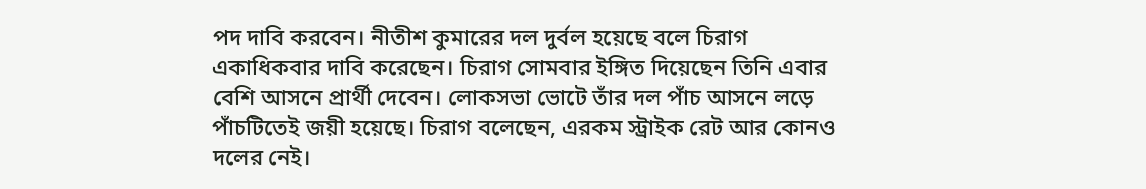পদ দাবি করবেন। নীতীশ কুমারের দল দুর্বল হয়েছে বলে চিরাগ একাধিকবার দাবি করেছেন। চিরাগ সোমবার ইঙ্গিত দিয়েছেন তিনি এবার বেশি আসনে প্রার্থী দেবেন। লোকসভা ভোটে তাঁর দল পাঁচ আসনে লড়ে পাঁচটিতেই জয়ী হয়েছে। চিরাগ বলেছেন, এরকম স্ট্রাইক রেট আর কোনও দলের নেই।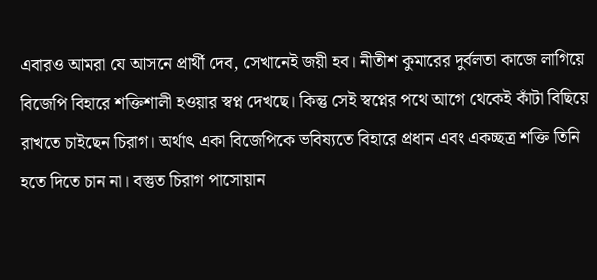এবারও আমরা যে আসনে প্রার্থী দেব, সেখানেই জয়ী হব। নীতীশ কুমারের দুর্বলতা কাজে লাগিয়ে বিজেপি বিহারে শক্তিশালী হওয়ার স্বপ্ন দেখছে। কিন্তু সেই স্বপ্নের পথে আগে থেকেই কাঁটা বিছিয়ে রাখতে চাইছেন চিরাগ। অর্থাৎ একা বিজেপিকে ভবিষ্যতে বিহারে প্রধান এবং একচ্ছত্র শক্তি তিনি হতে দিতে চান না। বস্তুত চিরাগ পাসোয়ান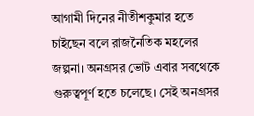আগামী দিনের নীতীশকুমার হতে চাইছেন বলে রাজনৈতিক মহলের জল্পনা। অনগ্রসর ভোট এবার সবথেকে গুরুত্বপূর্ণ হতে চলেছে। সেই অনগ্রসর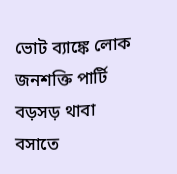ভোট ব্যাঙ্কে লোক জনশক্তি পার্টি বড়সড় থাবা বসাতে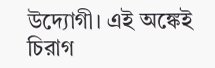উদ্যোগী। এই অঙ্কেই চিরাগ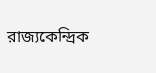রাজ্যকেন্দ্রিক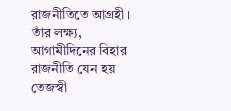রাজনীতিতে আগ্রহী। তাঁর লক্ষ্য, আগামীদিনের বিহার রাজনীতি যেন হয় তেজস্বী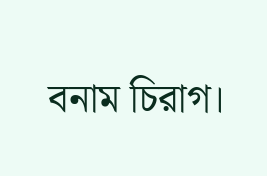বনাম চিরাগ।